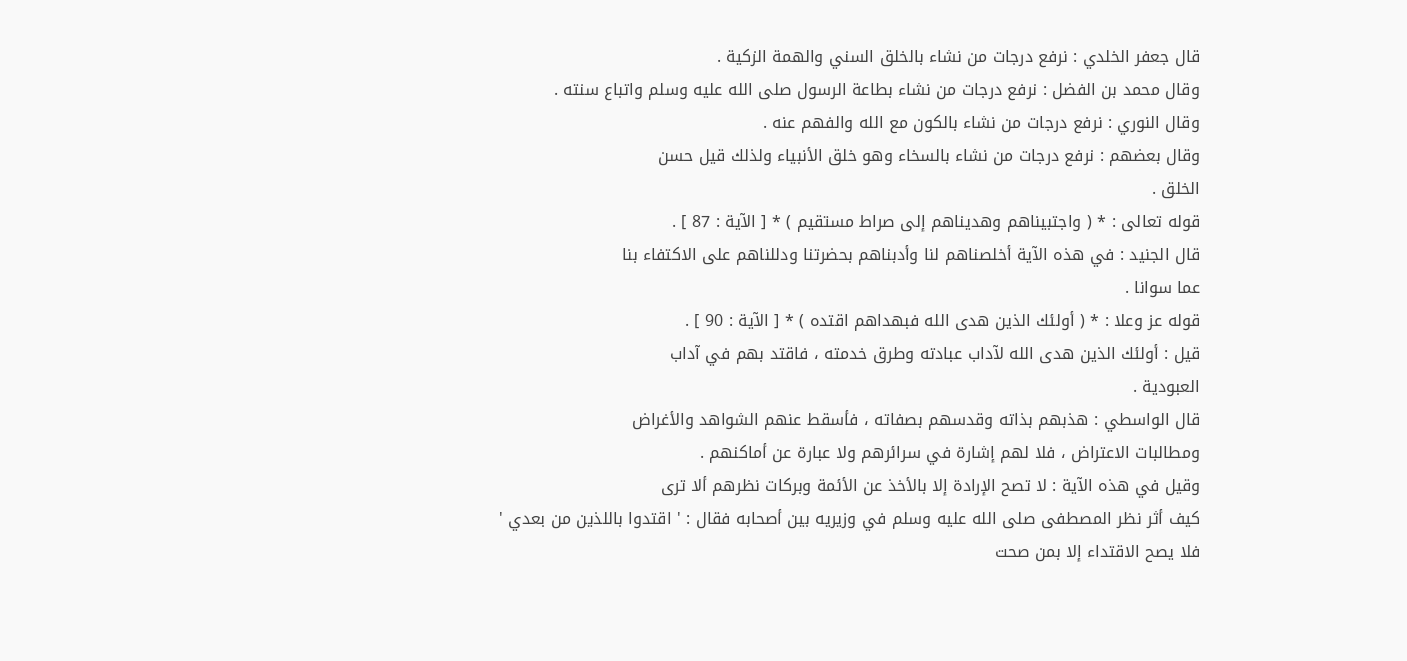قال جعفر الخلدي : نرفع درجات من نشاء بالخلق السني والهمة الزكية .
وقال محمد بن الفضل : نرفع درجات من نشاء بطاعة الرسول صلى الله عليه وسلم واتباع سنته .
وقال النوري : نرفع درجات من نشاء بالكون مع الله والفهم عنه .
وقال بعضهم : نرفع درجات من نشاء بالسخاء وهو خلق الأنبياء ولذلك قيل حسن
الخلق .
قوله تعالى : * ( واجتبيناهم وهديناهم إلى صراط مستقيم ) * [ الآية : 87 ] .
قال الجنيد : في هذه الآية أخلصناهم لنا وأدبناهم بحضرتنا ودللناهم على الاكتفاء بنا
عما سوانا .
قوله عز وعلا : * ( أولئك الذين هدى الله فبهداهم اقتده ) * [ الآية : 90 ] .
قيل : أولئك الذين هدى الله لآداب عبادته وطرق خدمته ، فاقتد بهم في آداب
العبودية .
قال الواسطي : هذبهم بذاته وقدسهم بصفاته ، فأسقط عنهم الشواهد والأغراض
ومطالبات الاعتراض ، فلا لهم إشارة في سرائرهم ولا عبارة عن أماكنهم .
وقيل في هذه الآية : لا تصح الإرادة إلا بالأخذ عن الأئمة وبركات نظرهم ألا ترى
كيف أثر نظر المصطفى صلى الله عليه وسلم في وزيريه بين أصحابه فقال : ' اقتدوا باللذين من بعدي '
فلا يصح الاقتداء إلا بمن صحت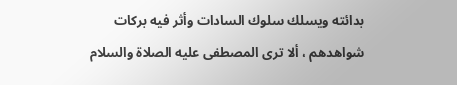بدائته ويسلك سلوك السادات وأثر فيه بركات
شواهدهم ، ألا ترى المصطفى عليه الصلاة والسلام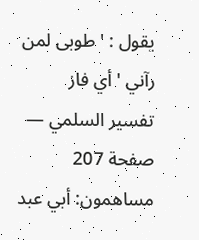يقول : ' طوبى لمن رآني ' أي فاز
تفسير السلمي — صفحة 207
مساهمون: أبي عبد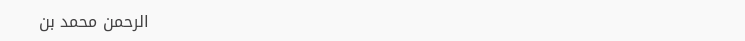الرحمن محمد بن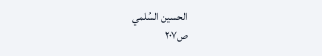الحسين السُلمي
ص٢٠٧